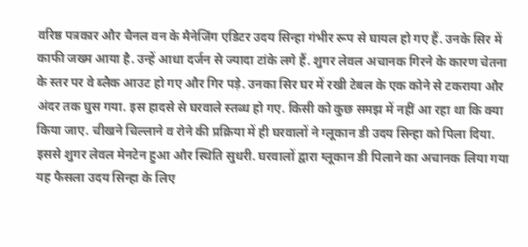वरिष्ठ पत्रकार और चैनल वन के मैनेजिंग एडिटर उदय सिन्हा गंभीर रूप से घायल हो गए हैं. उनके सिर में काफी जख्म आया है. उन्हें आधा दर्जन से ज्यादा टांके लगे हैं. शुगर लेवल अचानक गिरने के कारण चेतना के स्तर पर वे ब्लैक आउट हो गए और गिर पड़े. उनका सिर घर में रखी टेबल के एक कोने से टकराया और अंदर तक घुस गया. इस हादसे से घरवाले स्तब्ध हो गए. किसी को कुछ समझ में नहीं आ रहा था कि क्या किया जाए. चीखने चिल्लाने व रोने की प्रक्रिया में ही घरवालों ने ग्लूकान डी उदय सिन्हा को पिला दिया. इससे शुगर लेवल मेनटेन हुआ और स्थिति सुधरी. घरवालों द्वारा ग्लूकान डी पिलाने का अचानक लिया गया यह फैसला उदय सिन्हा के लिए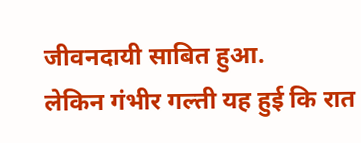जीवनदायी साबित हुआ.
लेकिन गंभीर गल्ती यह हुई कि रात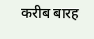करीब बारह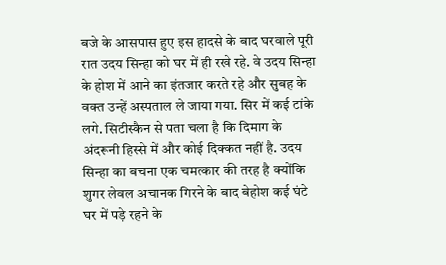बजे के आसपास हुए इस हादसे के बाद घरवाले पूरी रात उदय सिन्हा को घर में ही रखे रहे. वे उदय सिन्हा के होश में आने का इंतजार करते रहे और सुबह के वक्त उन्हें अस्पताल ले जाया गया. सिर में कई टांके लगे. सिटीस्कैन से पता चला है कि दिमाग के अंदरूनी हिस्से में और कोई दिक्कत नहीं है. उदय सिन्हा का बचना एक चमत्कार की तरह है क्योंकि शुगर लेवल अचानक गिरने के बाद बेहोश कई घंटे घर में पड़े रहने के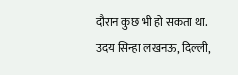दौरान कुछ भी हो सकता था. उदय सिन्हा लखनऊ, दिल्ली,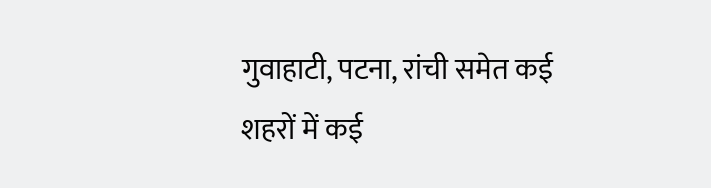गुवाहाटी, पटना, रांची समेत कई शहरों में कई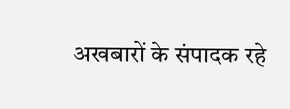अखबारों के संपादक रहे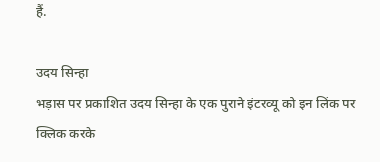हैं.

उदय सिन्हा
भड़ास पर प्रकाशित उदय सिन्हा के एक पुराने इंटरव्यू को इन लिंक पर क्लिक करके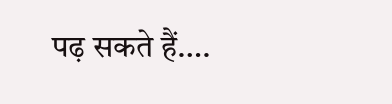पढ़ सकते हैं….